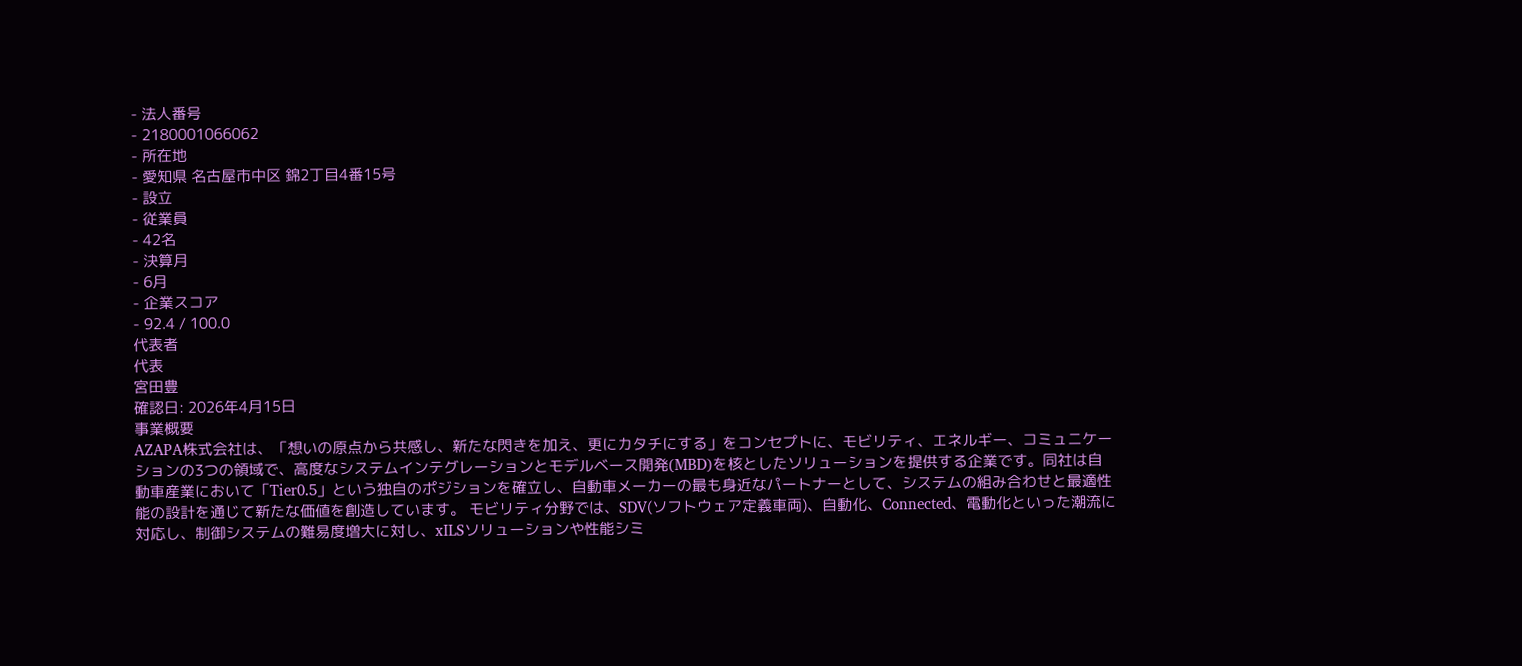- 法人番号
- 2180001066062
- 所在地
- 愛知県 名古屋市中区 錦2丁目4番15号
- 設立
- 従業員
- 42名
- 決算月
- 6月
- 企業スコア
- 92.4 / 100.0
代表者
代表
宮田豊
確認日: 2026年4月15日
事業概要
AZAPA株式会社は、「想いの原点から共感し、新たな閃きを加え、更にカタチにする」をコンセプトに、モビリティ、エネルギー、コミュニケーションの3つの領域で、高度なシステムインテグレーションとモデルベース開発(MBD)を核としたソリューションを提供する企業です。同社は自動車産業において「Tier0.5」という独自のポジションを確立し、自動車メーカーの最も身近なパートナーとして、システムの組み合わせと最適性能の設計を通じて新たな価値を創造しています。 モビリティ分野では、SDV(ソフトウェア定義車両)、自動化、Connected、電動化といった潮流に対応し、制御システムの難易度増大に対し、xILSソリューションや性能シミ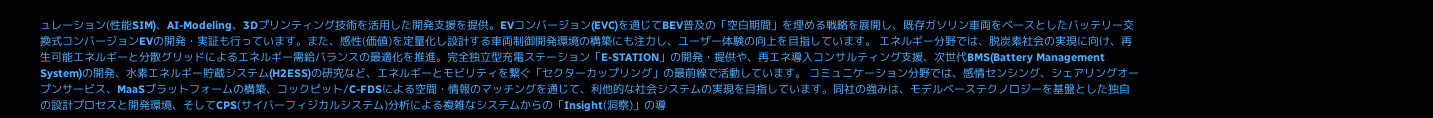ュレーション(性能SIM)、AI-Modeling、3Dプリンティング技術を活用した開発支援を提供。EVコンバージョン(EVC)を通じてBEV普及の「空白期間」を埋める戦略を展開し、既存ガソリン車両をベースとしたバッテリー交換式コンバージョンEVの開発・実証も行っています。また、感性(価値)を定量化し設計する車両制御開発環境の構築にも注力し、ユーザー体験の向上を目指しています。 エネルギー分野では、脱炭素社会の実現に向け、再生可能エネルギーと分散グリッドによるエネルギー需給バランスの最適化を推進。完全独立型充電ステーション「E-STATION」の開発・提供や、再エネ導入コンサルティング支援、次世代BMS(Battery Management System)の開発、水素エネルギー貯蔵システム(H2ESS)の研究など、エネルギーとモビリティを繋ぐ「セクターカップリング」の最前線で活動しています。 コミュニケーション分野では、感情センシング、シェアリングオープンサービス、MaaSプラットフォームの構築、コックピット/C-FDSによる空間・情報のマッチングを通じて、利他的な社会システムの実現を目指しています。同社の強みは、モデルベーステクノロジーを基盤とした独自の設計プロセスと開発環境、そしてCPS(サイバーフィジカルシステム)分析による複雑なシステムからの「Insight(洞察)」の導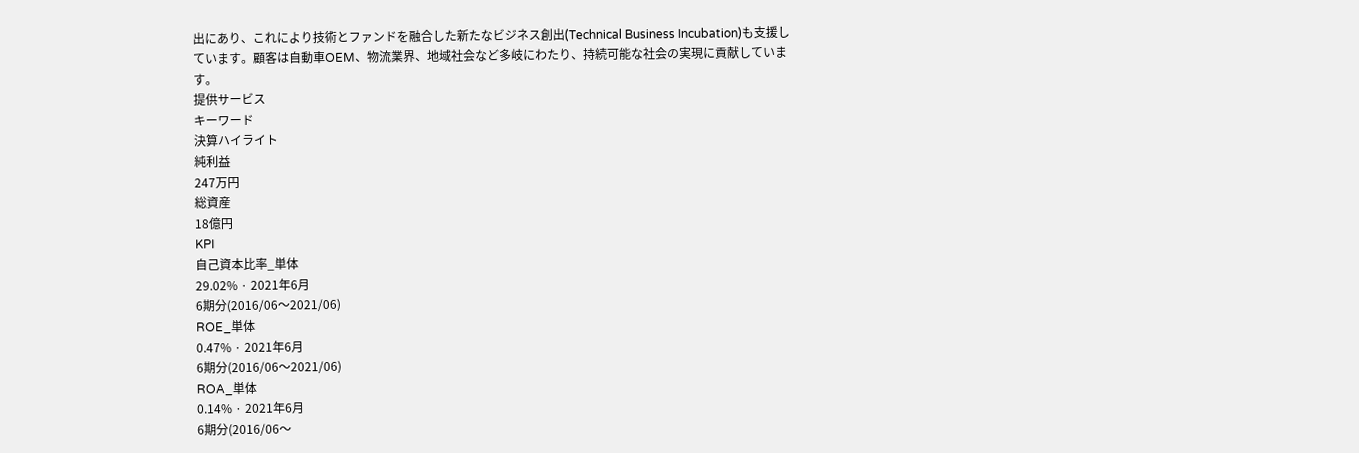出にあり、これにより技術とファンドを融合した新たなビジネス創出(Technical Business Incubation)も支援しています。顧客は自動車OEM、物流業界、地域社会など多岐にわたり、持続可能な社会の実現に貢献しています。
提供サービス
キーワード
決算ハイライト
純利益
247万円
総資産
18億円
KPI
自己資本比率_単体
29.02% · 2021年6月
6期分(2016/06〜2021/06)
ROE_単体
0.47% · 2021年6月
6期分(2016/06〜2021/06)
ROA_単体
0.14% · 2021年6月
6期分(2016/06〜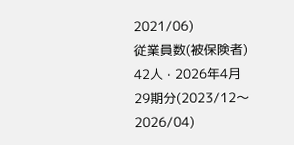2021/06)
従業員数(被保険者)
42人 · 2026年4月
29期分(2023/12〜2026/04)